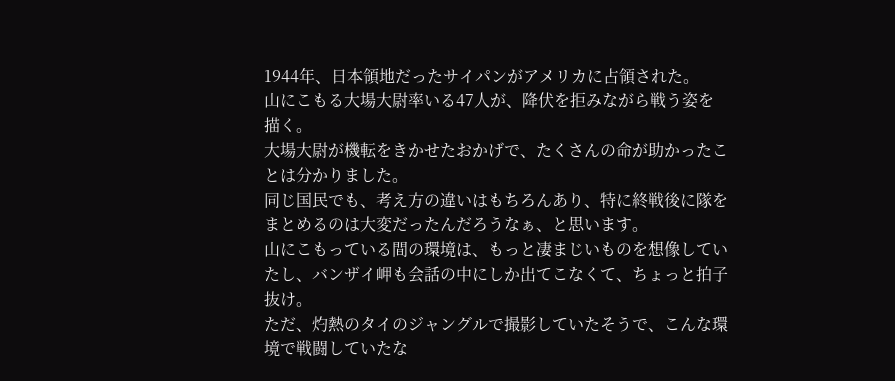1944年、日本領地だったサイパンがアメリカに占領された。
山にこもる大場大尉率いる47人が、降伏を拒みながら戦う姿を描く。
大場大尉が機転をきかせたおかげで、たくさんの命が助かったことは分かりました。
同じ国民でも、考え方の違いはもちろんあり、特に終戦後に隊をまとめるのは大変だったんだろうなぁ、と思います。
山にこもっている間の環境は、もっと凄まじいものを想像していたし、バンザイ岬も会話の中にしか出てこなくて、ちょっと拍子抜け。
ただ、灼熱のタイのジャングルで撮影していたそうで、こんな環境で戦闘していたな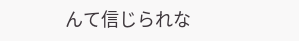んて信じられな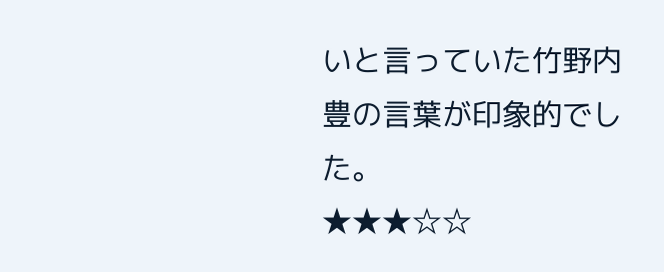いと言っていた竹野内豊の言葉が印象的でした。
★★★☆☆